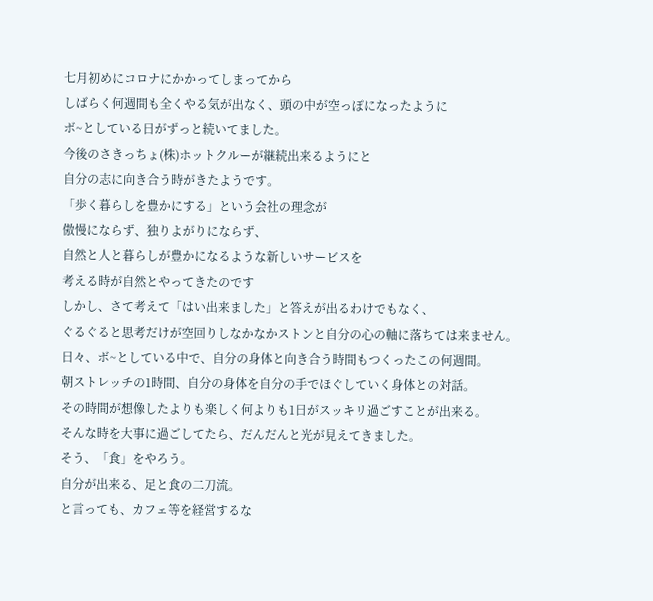七月初めにコロナにかかってしまってから
しばらく何週間も全くやる気が出なく、頭の中が空っぽになったように
ボ~としている日がずっと続いてました。
今後のさきっちょ(株)ホットクルーが継続出来るようにと
自分の志に向き合う時がきたようです。
「歩く暮らしを豊かにする」という会社の理念が
傲慢にならず、独りよがりにならず、
自然と人と暮らしが豊かになるような新しいサービスを
考える時が自然とやってきたのです
しかし、さて考えて「はい出来ました」と答えが出るわけでもなく、
ぐるぐると思考だけが空回りしなかなかストンと自分の心の軸に落ちては来ません。
日々、ボ~としている中で、自分の身体と向き合う時間もつくったこの何週間。
朝ストレッチの1時間、自分の身体を自分の手でほぐしていく身体との対話。
その時間が想像したよりも楽しく何よりも1日がスッキリ過ごすことが出来る。
そんな時を大事に過ごしてたら、だんだんと光が見えてきました。
そう、「食」をやろう。
自分が出来る、足と食の二刀流。
と言っても、カフェ等を経営するな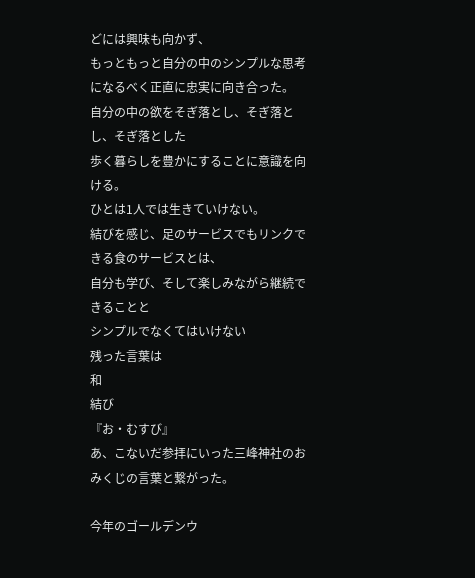どには興味も向かず、
もっともっと自分の中のシンプルな思考になるべく正直に忠実に向き合った。
自分の中の欲をそぎ落とし、そぎ落とし、そぎ落とした
歩く暮らしを豊かにすることに意識を向ける。
ひとは1人では生きていけない。
結びを感じ、足のサービスでもリンクできる食のサービスとは、
自分も学び、そして楽しみながら継続できることと
シンプルでなくてはいけない
残った言葉は
和
結び
『お・むすび』
あ、こないだ参拝にいった三峰神社のおみくじの言葉と繋がった。

今年のゴールデンウ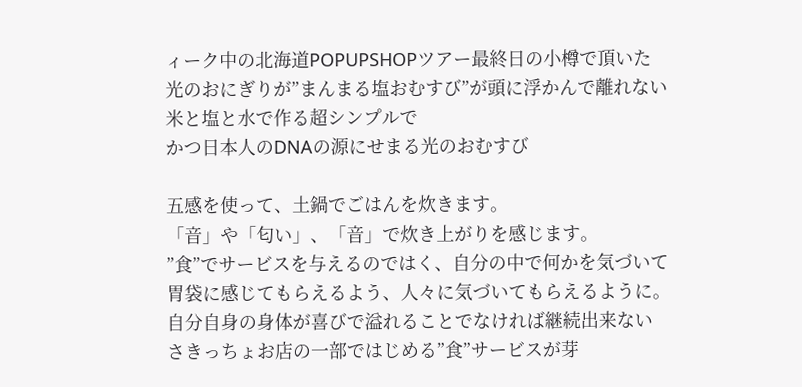ィーク中の北海道POPUPSHOPツアー最終日の小樽で頂いた
光のおにぎりが”まんまる塩おむすび”が頭に浮かんで離れない
米と塩と水で作る超シンプルで
かつ日本人のDNAの源にせまる光のおむすび

五感を使って、土鍋でごはんを炊きます。
「音」や「匂い」、「音」で炊き上がりを感じます。
”食”でサービスを与えるのではく、自分の中で何かを気づいて
胃袋に感じてもらえるよう、人々に気づいてもらえるように。
自分自身の身体が喜びで溢れることでなければ継続出来ない
さきっちょお店の一部ではじめる”食”サービスが芽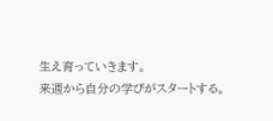生え育っていきます。
来週から自分の学びがスタートする。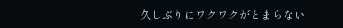久しぶりにワクワクがとまらない